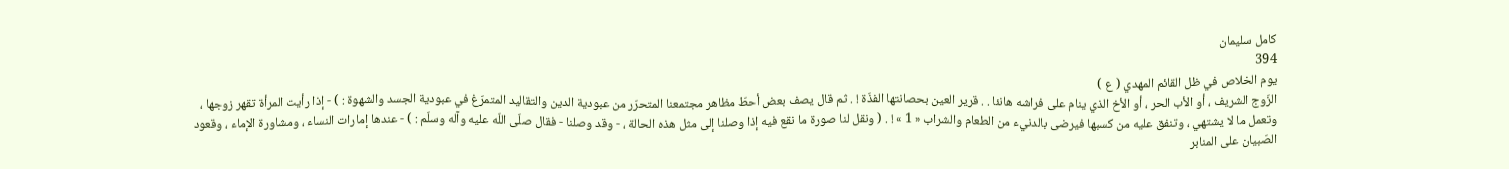كامل سليمان
394
يوم الخلاص في ظل القائم المهدي ( ع )
الزّوج الشريف ، أو الأب الحر ، أو الأخ الذي ينام على فراشه هانئا . . قرير العين بحصانتها الفذّة ! . ثم قال يصف بعض أحطّ مظاهر مجتمعنا المتحرّر من عبودية الدين والتقاليد المتمرّغ في عبودية الجسد والشهوة : ) - إذا رأيت المرأة تقهر زوجها ، وتعمل ما لا يشتهي ، وتنفق عليه من كسبها فيرضى بالدنيء من الطعام والشراب « 1 » ! . ( ونقل لنا صورة ما نقع فيه إذا وصلنا إلى مثل هذه الحالة ، - وقد وصلنا - فقال صلّى اللّه عليه وآله وسلّم : ) - عندها إمارات النساء ، ومشاورة الإماء ، وقعود الصّبيان على المنابر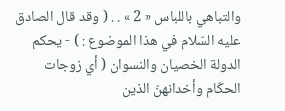والتباهي باللباس « 2 » . . ( وقد قال الصادق عليه السّلام في هذا الموضوع : ) - يحكم الدولة الخصيان والنسوان ( أي زوجات الحكّام وأخدانهنّ الذين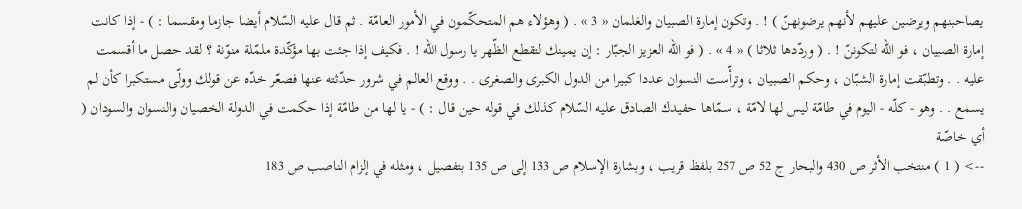يصاحبنهم ويرضين عليهم لأنهم يرضونهنّ ) ! . وتكون إمارة الصبيان والغلمان « 3 » . ( وهؤلاء هم المتحكّمون في الأمور العامّة . ثم قال عليه السّلام أيضا جازما ومقسما : ) - إذا كانت إمارة الصبيان ، فو اللّه لتكوننّ ! . ( وردّدها ثلاثا ) « 4 » . ( فو اللّه العزيز الجبّار : إن يمينك لتقطع الظّهر يا رسول اللّه ! . فكيف إذا جئت بها مؤكّدة ملمّلة منوّنة ؟ لقد حصل ما أقسمت عليه . . وتطبّقت إمارة الشبّان ، وحكم الصبيان ، وترأّست النسوان عددا كبيرا من الدول الكبرى والصغرى . . ووقع العالم في شرور حدّثته عنها فصعّر خدّه عن قولك وولّى مستكبرا كأن لم يسمع . . وهو - كلّه - اليوم في طامّة ليس لها لامّة ، سمّاها حفيدك الصادق عليه السّلام كذلك في قوله حين قال : ) - يا لها من طامّة إذا حكمت في الدولة الخصيان والنسوان والسودان ( أي خاصّة
--> ( 1 ) منتخب الأثر ص 430 والبحار ج 52 ص 257 بلفظ قريب ، وبشارة الإسلام ص 133 إلى ص 135 بتفصيل ، ومثله في إلزام الناصب ص 183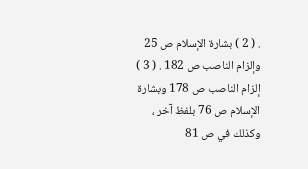. ( 2 ) بشارة الإسلام ص 25 وإلزام الناصب ص 182 . ( 3 ) إلزام الناصب ص 178 وبشارة الإسلام ص 76 بلفظ آخر ، وكذلك في ص 81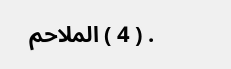. ( 4 ) الملاحم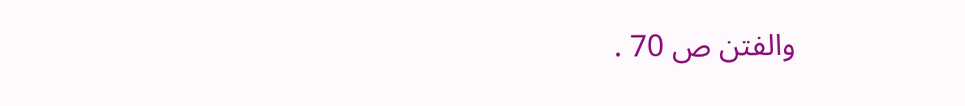والفتن ص 70 .